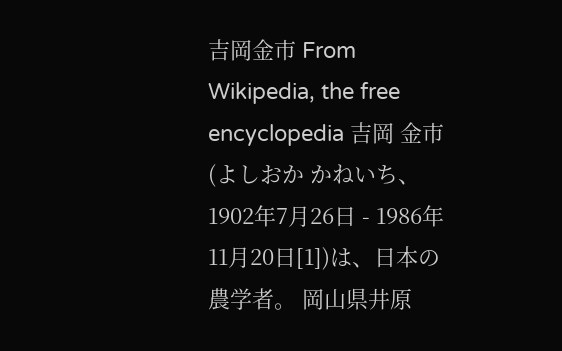吉岡金市 From Wikipedia, the free encyclopedia 吉岡 金市(よしおか かねいち、1902年7月26日 - 1986年11月20日[1])は、日本の農学者。 岡山県井原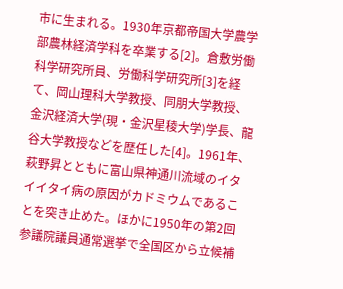市に生まれる。1930年京都帝国大学農学部農林経済学科を卒業する[2]。倉敷労働科学研究所員、労働科学研究所[3]を経て、岡山理科大学教授、同朋大学教授、金沢経済大学(現・金沢星稜大学)学長、龍谷大学教授などを歴任した[4]。1961年、萩野昇とともに富山県神通川流域のイタイイタイ病の原因がカドミウムであることを突き止めた。ほかに1950年の第2回参議院議員通常選挙で全国区から立候補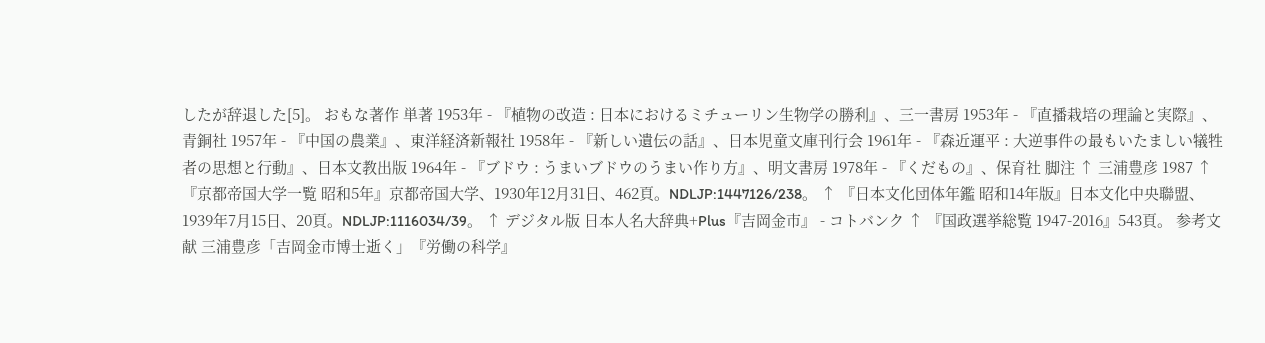したが辞退した[5]。 おもな著作 単著 1953年 - 『植物の改造 : 日本におけるミチューリン生物学の勝利』、三一書房 1953年 - 『直播栽培の理論と実際』、青銅社 1957年 - 『中国の農業』、東洋経済新報社 1958年 - 『新しい遺伝の話』、日本児童文庫刊行会 1961年 - 『森近運平 : 大逆事件の最もいたましい犠牲者の思想と行動』、日本文教出版 1964年 - 『ブドウ : うまいブドウのうまい作り方』、明文書房 1978年 - 『くだもの』、保育社 脚注 ↑ 三浦豊彦 1987 ↑ 『京都帝国大学一覧 昭和5年』京都帝国大学、1930年12月31日、462頁。NDLJP:1447126/238。 ↑ 『日本文化団体年鑑 昭和14年版』日本文化中央聯盟、1939年7月15日、20頁。NDLJP:1116034/39。 ↑ デジタル版 日本人名大辞典+Plus『吉岡金市』 - コトバンク ↑ 『国政選挙総覧 1947-2016』543頁。 参考文献 三浦豊彦「吉岡金市博士逝く」『労働の科学』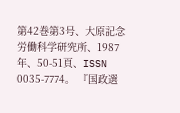第42巻第3号、大原記念労働科学研究所、1987年、50-51頁、ISSN 0035-7774。 『国政選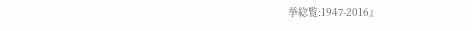挙総覧:1947-2016』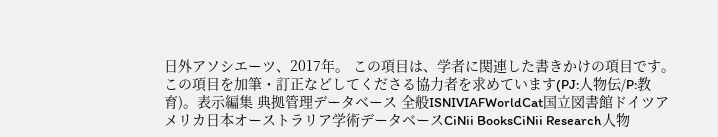日外アソシエーツ、2017年。 この項目は、学者に関連した書きかけの項目です。この項目を加筆・訂正などしてくださる協力者を求めています(PJ:人物伝/P:教育)。表示編集 典拠管理データベース 全般ISNIVIAFWorldCat国立図書館ドイツアメリカ日本オーストラリア学術データベースCiNii BooksCiNii Research人物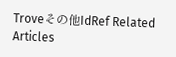Troveその他IdRef Related Articles